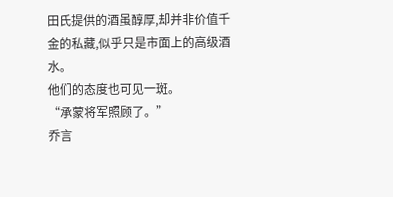田氏提供的酒虽醇厚,却并非价值千金的私藏,似乎只是市面上的高级酒水。
他们的态度也可见一斑。
“承蒙将军照顾了。”
乔言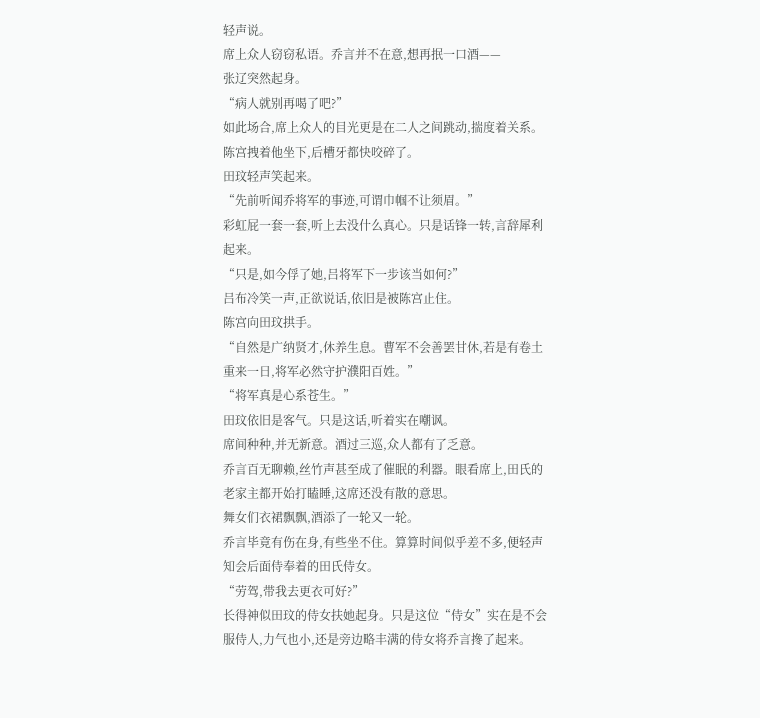轻声说。
席上众人窃窃私语。乔言并不在意,想再抿一口酒——
张辽突然起身。
“病人就别再喝了吧?”
如此场合,席上众人的目光更是在二人之间跳动,揣度着关系。陈宫拽着他坐下,后槽牙都快咬碎了。
田玟轻声笑起来。
“先前听闻乔将军的事迹,可谓巾帼不让须眉。”
彩虹屁一套一套,听上去没什么真心。只是话锋一转,言辞犀利起来。
“只是,如今俘了她,吕将军下一步该当如何?”
吕布冷笑一声,正欲说话,依旧是被陈宫止住。
陈宫向田玟拱手。
“自然是广纳贤才,休养生息。曹军不会善罢甘休,若是有卷土重来一日,将军必然守护濮阳百姓。”
“将军真是心系苍生。”
田玟依旧是客气。只是这话,听着实在嘲讽。
席间种种,并无新意。酒过三巡,众人都有了乏意。
乔言百无聊赖,丝竹声甚至成了催眠的利器。眼看席上,田氏的老家主都开始打瞌睡,这席还没有散的意思。
舞女们衣裙飘飘,酒添了一轮又一轮。
乔言毕竟有伤在身,有些坐不住。算算时间似乎差不多,便轻声知会后面侍奉着的田氏侍女。
“劳驾,带我去更衣可好?”
长得神似田玟的侍女扶她起身。只是这位“侍女”实在是不会服侍人,力气也小,还是旁边略丰满的侍女将乔言搀了起来。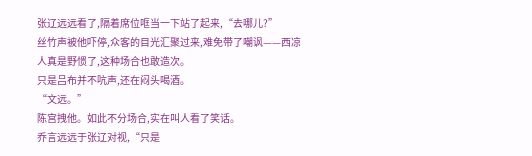张辽远远看了,隔着席位哐当一下站了起来,“去哪儿?”
丝竹声被他吓停,众客的目光汇聚过来,难免带了嘲讽——西凉人真是野惯了,这种场合也敢造次。
只是吕布并不吭声,还在闷头喝酒。
“文远。”
陈宫拽他。如此不分场合,实在叫人看了笑话。
乔言远远于张辽对视,“只是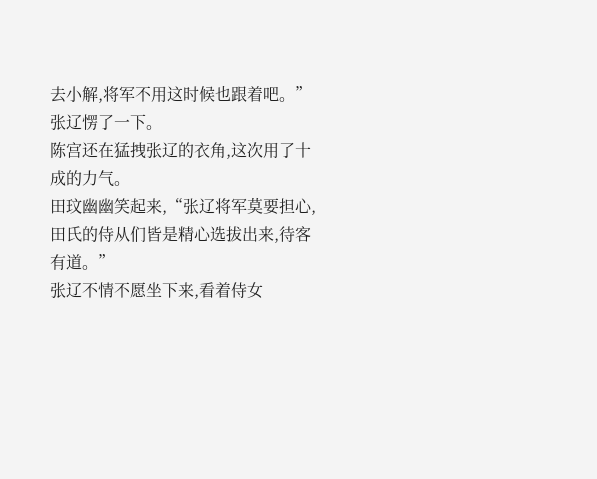去小解,将军不用这时候也跟着吧。”
张辽愣了一下。
陈宫还在猛拽张辽的衣角,这次用了十成的力气。
田玟幽幽笑起来,“张辽将军莫要担心,田氏的侍从们皆是精心选拔出来,待客有道。”
张辽不情不愿坐下来,看着侍女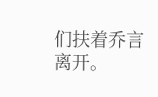们扶着乔言离开。